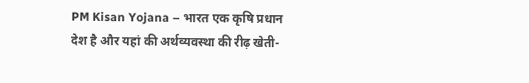PM Kisan Yojana – भारत एक कृषि प्रधान देश है और यहां की अर्थव्यवस्था की रीढ़ खेती-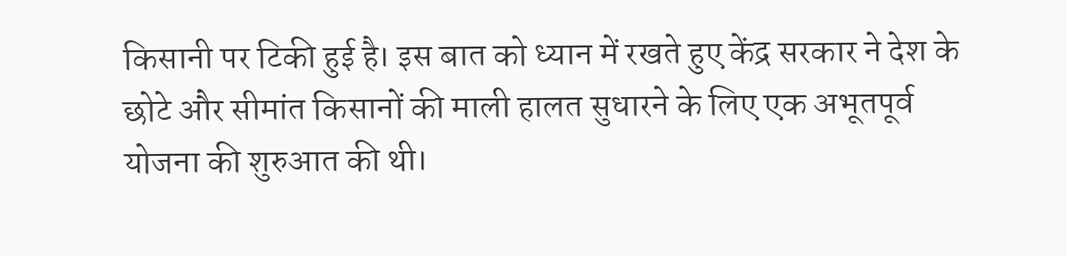किसानी पर टिकी हुई है। इस बात को ध्यान में रखते हुए केंद्र सरकार ने देश के छोटे और सीमांत किसानों की माली हालत सुधारने के लिए एक अभूतपूर्व योजना की शुरुआत की थी।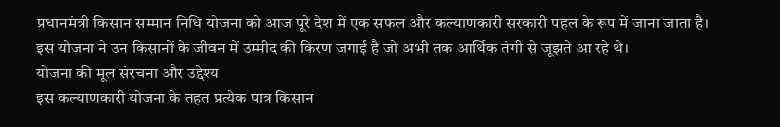प्रधानमंत्री किसान सम्मान निधि योजना को आज पूरे देश में एक सफल और कल्याणकारी सरकारी पहल के रूप में जाना जाता है। इस योजना ने उन किसानों के जीवन में उम्मीद की किरण जगाई है जो अभी तक आर्थिक तंगी से जूझते आ रहे थे।
योजना की मूल संरचना और उद्देश्य
इस कल्याणकारी योजना के तहत प्रत्येक पात्र किसान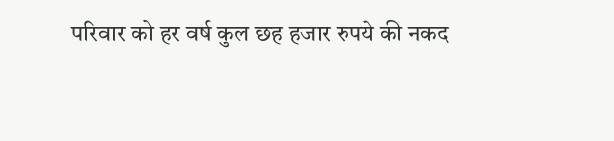परिवार को हर वर्ष कुल छह हजार रुपये की नकद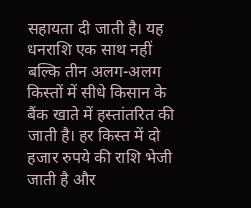सहायता दी जाती है। यह धनराशि एक साथ नहीं बल्कि तीन अलग-अलग किस्तों में सीधे किसान के बैंक खाते में हस्तांतरित की जाती है। हर किस्त में दो हजार रुपये की राशि भेजी जाती है और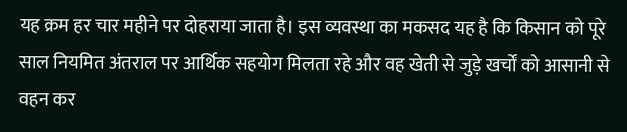यह क्रम हर चार महीने पर दोहराया जाता है। इस व्यवस्था का मकसद यह है कि किसान को पूरे साल नियमित अंतराल पर आर्थिक सहयोग मिलता रहे और वह खेती से जुड़े खर्चों को आसानी से वहन कर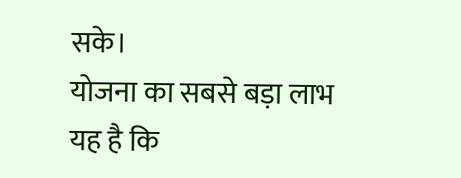सके।
योजना का सबसे बड़ा लाभ यह है कि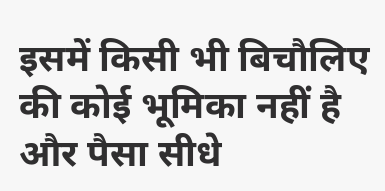इसमें किसी भी बिचौलिए की कोई भूमिका नहीं है और पैसा सीधे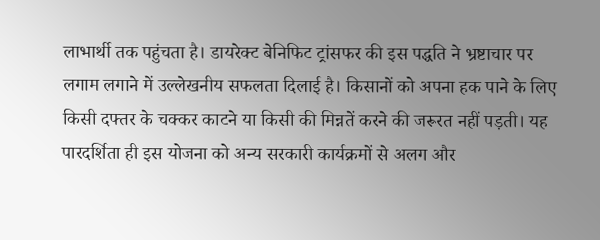लाभार्थी तक पहुंचता है। डायरेक्ट बेनिफिट ट्रांसफर की इस पद्धति ने भ्रष्टाचार पर लगाम लगाने में उल्लेखनीय सफलता दिलाई है। किसानों को अपना हक पाने के लिए किसी दफ्तर के चक्कर काटने या किसी की मिन्नतें करने की जरूरत नहीं पड़ती। यह पारदर्शिता ही इस योजना को अन्य सरकारी कार्यक्रमों से अलग और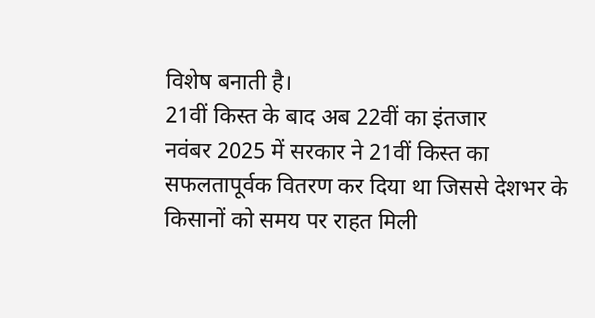विशेष बनाती है।
21वीं किस्त के बाद अब 22वीं का इंतजार
नवंबर 2025 में सरकार ने 21वीं किस्त का सफलतापूर्वक वितरण कर दिया था जिससे देशभर के किसानों को समय पर राहत मिली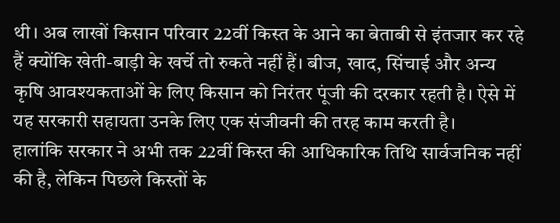थी। अब लाखों किसान परिवार 22वीं किस्त के आने का बेताबी से इंतजार कर रहे हैं क्योंकि खेती-बाड़ी के खर्चे तो रुकते नहीं हैं। बीज, खाद, सिंचाई और अन्य कृषि आवश्यकताओं के लिए किसान को निरंतर पूंजी की दरकार रहती है। ऐसे में यह सरकारी सहायता उनके लिए एक संजीवनी की तरह काम करती है।
हालांकि सरकार ने अभी तक 22वीं किस्त की आधिकारिक तिथि सार्वजनिक नहीं की है, लेकिन पिछले किस्तों के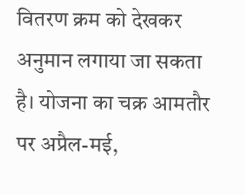वितरण क्रम को देखकर अनुमान लगाया जा सकता है। योजना का चक्र आमतौर पर अप्रैल-मई,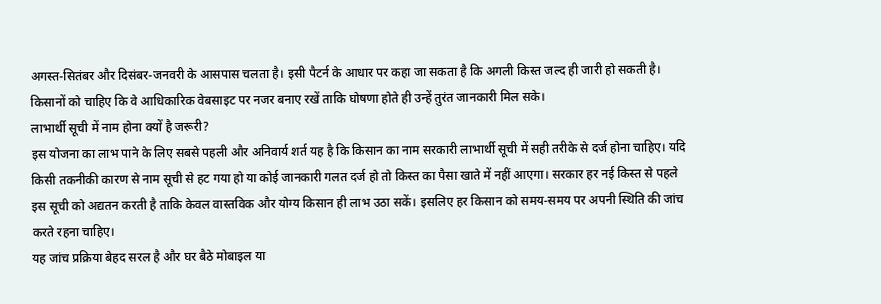अगस्त-सितंबर और दिसंबर-जनवरी के आसपास चलता है। इसी पैटर्न के आधार पर कहा जा सकता है कि अगली किस्त जल्द ही जारी हो सकती है। किसानों को चाहिए कि वे आधिकारिक वेबसाइट पर नजर बनाए रखें ताकि घोषणा होते ही उन्हें तुरंत जानकारी मिल सके।
लाभार्थी सूची में नाम होना क्यों है जरूरी?
इस योजना का लाभ पाने के लिए सबसे पहली और अनिवार्य शर्त यह है कि किसान का नाम सरकारी लाभार्थी सूची में सही तरीके से दर्ज होना चाहिए। यदि किसी तकनीकी कारण से नाम सूची से हट गया हो या कोई जानकारी गलत दर्ज हो तो किस्त का पैसा खाते में नहीं आएगा। सरकार हर नई किस्त से पहले इस सूची को अद्यतन करती है ताकि केवल वास्तविक और योग्य किसान ही लाभ उठा सकें। इसलिए हर किसान को समय-समय पर अपनी स्थिति की जांच करते रहना चाहिए।
यह जांच प्रक्रिया बेहद सरल है और घर बैठे मोबाइल या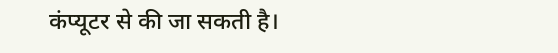कंप्यूटर से की जा सकती है।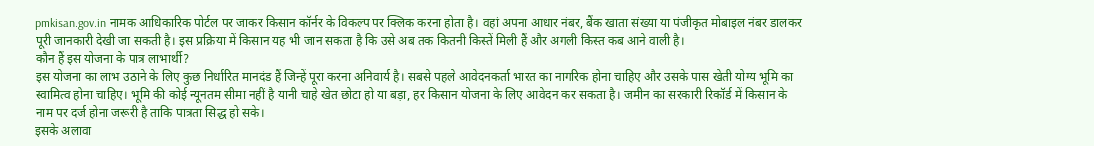pmkisan.gov.in नामक आधिकारिक पोर्टल पर जाकर किसान कॉर्नर के विकल्प पर क्लिक करना होता है। वहां अपना आधार नंबर, बैंक खाता संख्या या पंजीकृत मोबाइल नंबर डालकर पूरी जानकारी देखी जा सकती है। इस प्रक्रिया में किसान यह भी जान सकता है कि उसे अब तक कितनी किस्तें मिली हैं और अगली किस्त कब आने वाली है।
कौन हैं इस योजना के पात्र लाभार्थी?
इस योजना का लाभ उठाने के लिए कुछ निर्धारित मानदंड हैं जिन्हें पूरा करना अनिवार्य है। सबसे पहले आवेदनकर्ता भारत का नागरिक होना चाहिए और उसके पास खेती योग्य भूमि का स्वामित्व होना चाहिए। भूमि की कोई न्यूनतम सीमा नहीं है यानी चाहे खेत छोटा हो या बड़ा, हर किसान योजना के लिए आवेदन कर सकता है। जमीन का सरकारी रिकॉर्ड में किसान के नाम पर दर्ज होना जरूरी है ताकि पात्रता सिद्ध हो सके।
इसके अलावा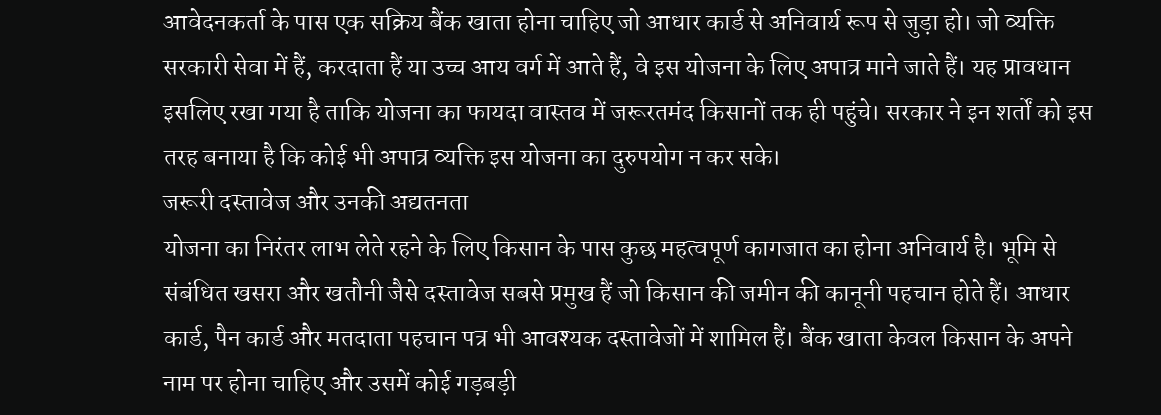आवेदनकर्ता के पास एक सक्रिय बैंक खाता होना चाहिए जो आधार कार्ड से अनिवार्य रूप से जुड़ा हो। जो व्यक्ति सरकारी सेवा में हैं, करदाता हैं या उच्च आय वर्ग में आते हैं, वे इस योजना के लिए अपात्र माने जाते हैं। यह प्रावधान इसलिए रखा गया है ताकि योजना का फायदा वास्तव में जरूरतमंद किसानों तक ही पहुंचे। सरकार ने इन शर्तों को इस तरह बनाया है कि कोई भी अपात्र व्यक्ति इस योजना का दुरुपयोग न कर सके।
जरूरी दस्तावेज और उनकी अद्यतनता
योजना का निरंतर लाभ लेते रहने के लिए किसान के पास कुछ महत्वपूर्ण कागजात का होना अनिवार्य है। भूमि से संबंधित खसरा और खतौनी जैसे दस्तावेज सबसे प्रमुख हैं जो किसान की जमीन की कानूनी पहचान होते हैं। आधार कार्ड, पैन कार्ड और मतदाता पहचान पत्र भी आवश्यक दस्तावेजों में शामिल हैं। बैंक खाता केवल किसान के अपने नाम पर होना चाहिए और उसमें कोई गड़बड़ी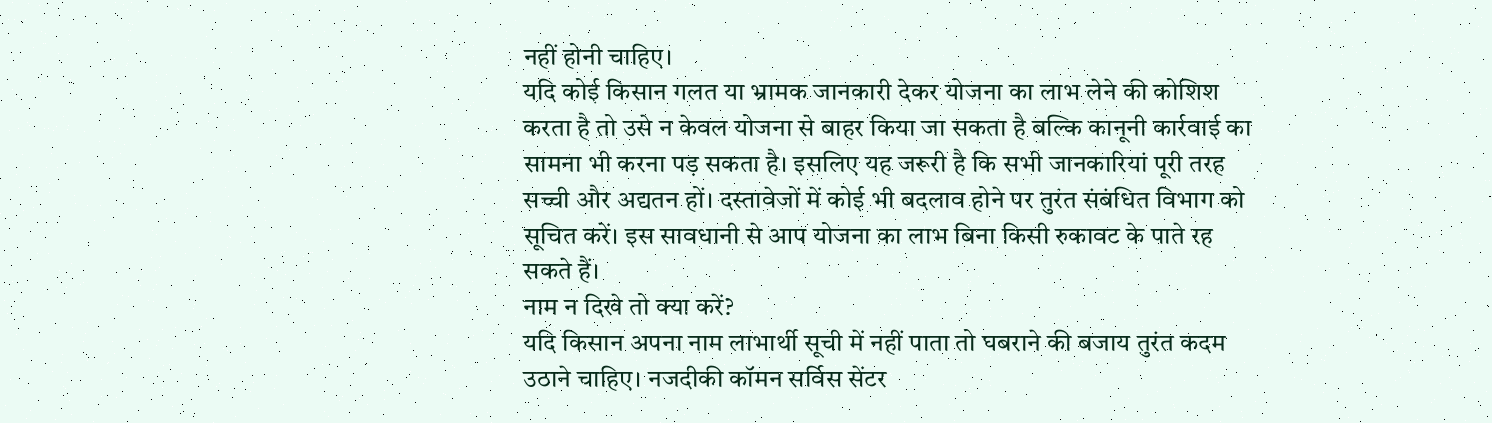नहीं होनी चाहिए।
यदि कोई किसान गलत या भ्रामक जानकारी देकर योजना का लाभ लेने की कोशिश करता है तो उसे न केवल योजना से बाहर किया जा सकता है बल्कि कानूनी कार्रवाई का सामना भी करना पड़ सकता है। इसलिए यह जरूरी है कि सभी जानकारियां पूरी तरह सच्ची और अद्यतन हों। दस्तावेजों में कोई भी बदलाव होने पर तुरंत संबंधित विभाग को सूचित करें। इस सावधानी से आप योजना का लाभ बिना किसी रुकावट के पाते रह सकते हैं।
नाम न दिखे तो क्या करें?
यदि किसान अपना नाम लाभार्थी सूची में नहीं पाता तो घबराने की बजाय तुरंत कदम उठाने चाहिए। नजदीकी कॉमन सर्विस सेंटर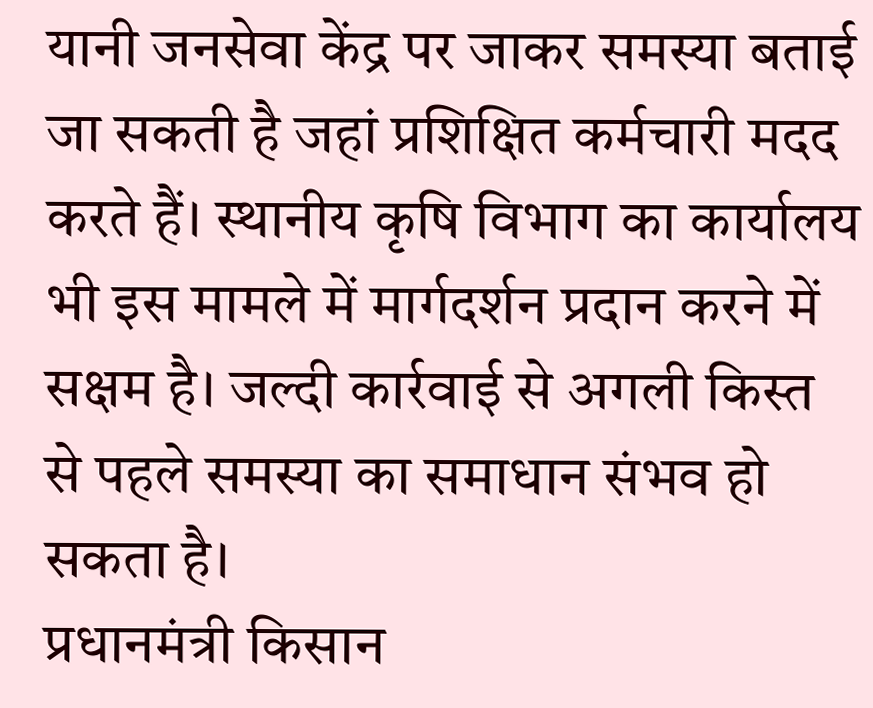यानी जनसेवा केंद्र पर जाकर समस्या बताई जा सकती है जहां प्रशिक्षित कर्मचारी मदद करते हैं। स्थानीय कृषि विभाग का कार्यालय भी इस मामले में मार्गदर्शन प्रदान करने में सक्षम है। जल्दी कार्रवाई से अगली किस्त से पहले समस्या का समाधान संभव हो सकता है।
प्रधानमंत्री किसान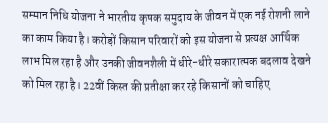सम्मान निधि योजना ने भारतीय कृषक समुदाय के जीवन में एक नई रोशनी लाने का काम किया है। करोड़ों किसान परिवारों को इस योजना से प्रत्यक्ष आर्थिक लाभ मिल रहा है और उनकी जीवनशैली में धीरे-धीरे सकारात्मक बदलाव देखने को मिल रहा है। 22वीं किस्त की प्रतीक्षा कर रहे किसानों को चाहिए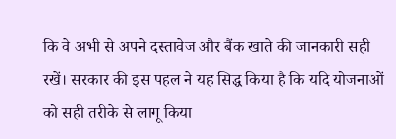कि वे अभी से अपने दस्तावेज और बैंक खाते की जानकारी सही रखें। सरकार की इस पहल ने यह सिद्ध किया है कि यदि योजनाओं को सही तरीके से लागू किया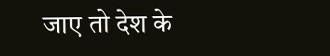जाए तो देश के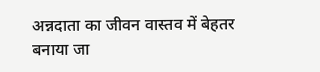अन्नदाता का जीवन वास्तव में बेहतर बनाया जा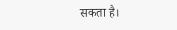सकता है।